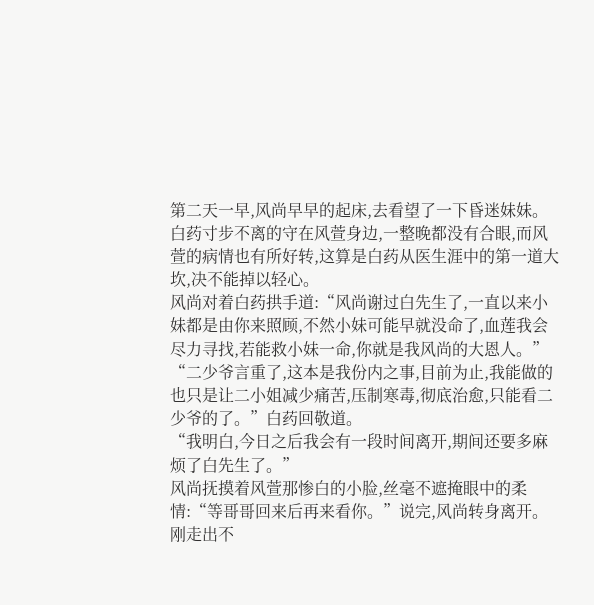第二天一早,风尚早早的起床,去看望了一下昏迷妹妹。
白药寸步不离的守在风萱身边,一整晚都没有合眼,而风萱的病情也有所好转,这算是白药从医生涯中的第一道大坎,决不能掉以轻心。
风尚对着白药拱手道:“风尚谢过白先生了,一直以来小妹都是由你来照顾,不然小妹可能早就没命了,血莲我会尽力寻找,若能救小妹一命,你就是我风尚的大恩人。”
“二少爷言重了,这本是我份内之事,目前为止,我能做的也只是让二小姐减少痛苦,压制寒毒,彻底治愈,只能看二少爷的了。”白药回敬道。
“我明白,今日之后我会有一段时间离开,期间还要多麻烦了白先生了。”
风尚抚摸着风萱那惨白的小脸,丝毫不遮掩眼中的柔情:“等哥哥回来后再来看你。”说完,风尚转身离开。
刚走出不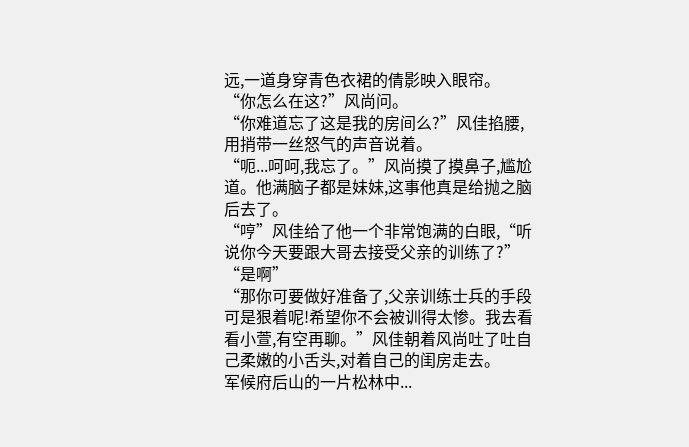远,一道身穿青色衣裙的倩影映入眼帘。
“你怎么在这?”风尚问。
“你难道忘了这是我的房间么?”风佳掐腰,用捎带一丝怒气的声音说着。
“呃...呵呵,我忘了。”风尚摸了摸鼻子,尴尬道。他满脑子都是妹妹,这事他真是给抛之脑后去了。
“哼”风佳给了他一个非常饱满的白眼,“听说你今天要跟大哥去接受父亲的训练了?”
“是啊”
“那你可要做好准备了,父亲训练士兵的手段可是狠着呢!希望你不会被训得太惨。我去看看小萱,有空再聊。”风佳朝着风尚吐了吐自己柔嫩的小舌头,对着自己的闺房走去。
军候府后山的一片松林中...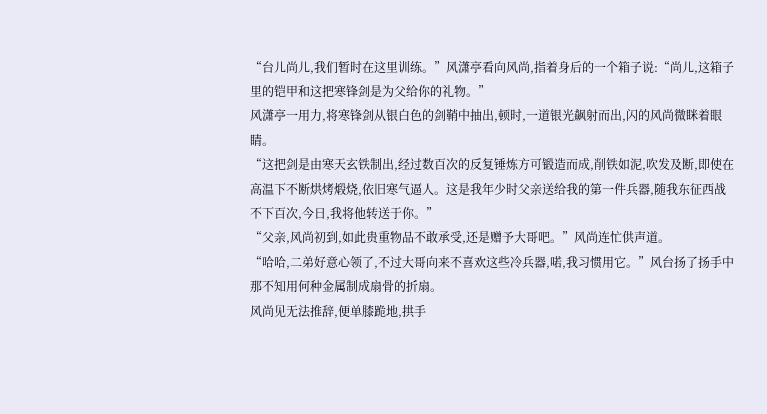“台儿尚儿,我们暂时在这里训练。”风潇亭看向风尚,指着身后的一个箱子说:“尚儿,这箱子里的铠甲和这把寒锋剑是为父给你的礼物。”
风潇亭一用力,将寒锋剑从银白色的剑鞘中抽出,顿时,一道银光飙射而出,闪的风尚微眯着眼睛。
“这把剑是由寒天玄铁制出,经过数百次的反复锤炼方可锻造而成,削铁如泥,吹发及断,即使在高温下不断烘烤煅烧,依旧寒气逼人。这是我年少时父亲送给我的第一件兵器,随我东征西战不下百次,今日,我将他转送于你。”
“父亲,风尚初到,如此贵重物品不敢承受,还是赠予大哥吧。”风尚连忙供声道。
“哈哈,二弟好意心领了,不过大哥向来不喜欢这些冷兵器,喏,我习惯用它。”风台扬了扬手中那不知用何种金属制成扇骨的折扇。
风尚见无法推辞,便单膝跪地,拱手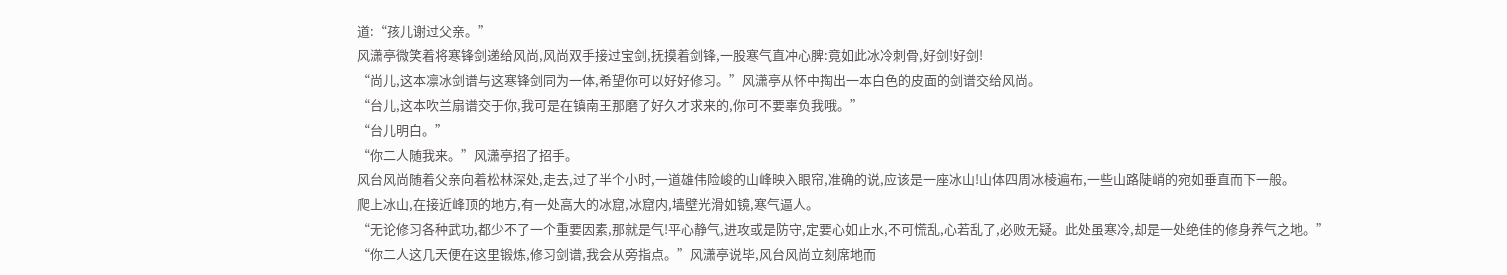道:“孩儿谢过父亲。”
风潇亭微笑着将寒锋剑递给风尚,风尚双手接过宝剑,抚摸着剑锋,一股寒气直冲心脾:竟如此冰冷刺骨,好剑!好剑!
“尚儿,这本凛冰剑谱与这寒锋剑同为一体,希望你可以好好修习。”风潇亭从怀中掏出一本白色的皮面的剑谱交给风尚。
“台儿,这本吹兰扇谱交于你,我可是在镇南王那磨了好久才求来的,你可不要辜负我哦。”
“台儿明白。”
“你二人随我来。”风潇亭招了招手。
风台风尚随着父亲向着松林深处,走去,过了半个小时,一道雄伟险峻的山峰映入眼帘,准确的说,应该是一座冰山!山体四周冰棱遍布,一些山路陡峭的宛如垂直而下一般。
爬上冰山,在接近峰顶的地方,有一处高大的冰窟,冰窟内,墙壁光滑如镜,寒气逼人。
“无论修习各种武功,都少不了一个重要因素,那就是气!平心静气,进攻或是防守,定要心如止水,不可慌乱,心若乱了,必败无疑。此处虽寒冷,却是一处绝佳的修身养气之地。”
“你二人这几天便在这里锻炼,修习剑谱,我会从旁指点。”风潇亭说毕,风台风尚立刻席地而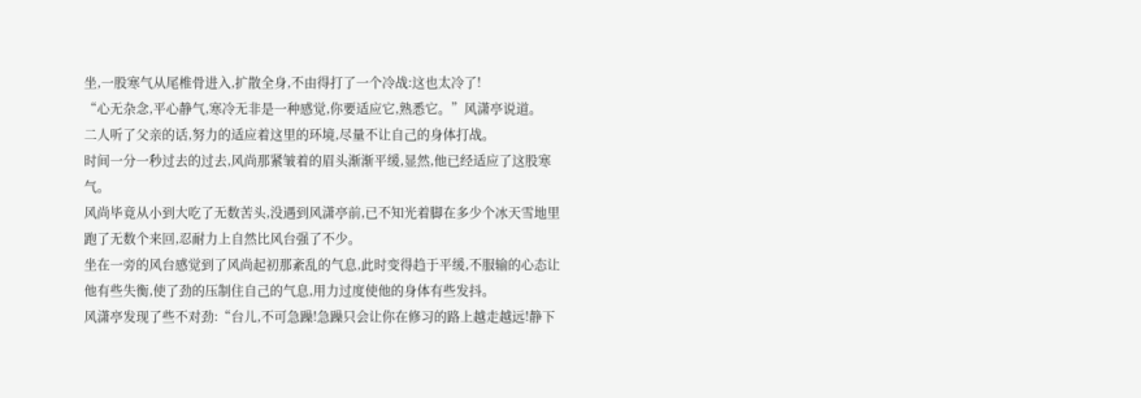坐,一股寒气从尾椎骨进入,扩散全身,不由得打了一个冷战:这也太冷了!
“心无杂念,平心静气,寒冷无非是一种感觉,你要适应它,熟悉它。”风潇亭说道。
二人听了父亲的话,努力的适应着这里的环境,尽量不让自己的身体打战。
时间一分一秒过去的过去,风尚那紧皱着的眉头渐渐平缓,显然,他已经适应了这股寒气。
风尚毕竟从小到大吃了无数苦头,没遇到风潇亭前,已不知光着脚在多少个冰天雪地里跑了无数个来回,忍耐力上自然比风台强了不少。
坐在一旁的风台感觉到了风尚起初那紊乱的气息,此时变得趋于平缓,不服输的心态让他有些失衡,使了劲的压制住自己的气息,用力过度使他的身体有些发抖。
风潇亭发现了些不对劲:“台儿,不可急躁!急躁只会让你在修习的路上越走越远!静下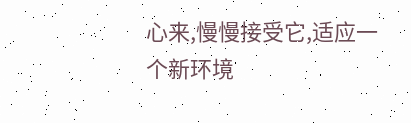心来,慢慢接受它,适应一个新环境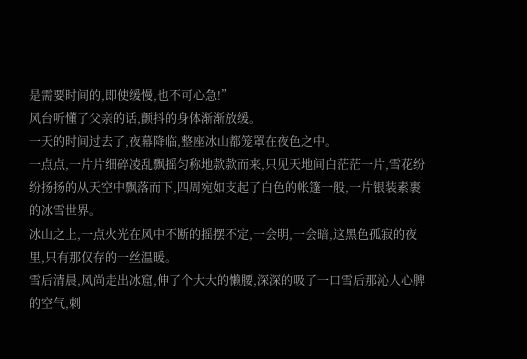是需要时间的,即使缓慢,也不可心急!”
风台听懂了父亲的话,颤抖的身体渐渐放缓。
一天的时间过去了,夜幕降临,整座冰山都笼罩在夜色之中。
一点点,一片片细碎凌乱飘摇匀称地款款而来,只见天地间白茫茫一片,雪花纷纷扬扬的从天空中飘落而下,四周宛如支起了白色的帐篷一般,一片银装素裹的冰雪世界。
冰山之上,一点火光在风中不断的摇摆不定,一会明,一会暗,这黑色孤寂的夜里,只有那仅存的一丝温暖。
雪后清晨,风尚走出冰窟,伸了个大大的懒腰,深深的吸了一口雪后那沁人心脾的空气,刺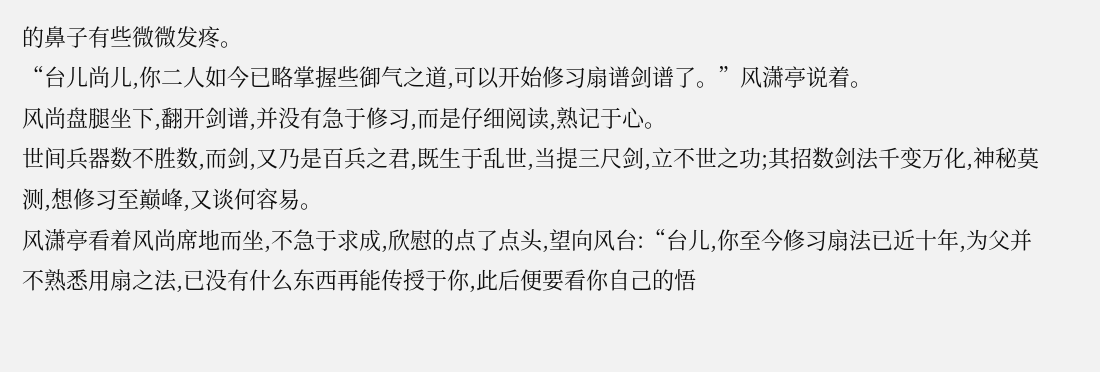的鼻子有些微微发疼。
“台儿尚儿,你二人如今已略掌握些御气之道,可以开始修习扇谱剑谱了。”风潇亭说着。
风尚盘腿坐下,翻开剑谱,并没有急于修习,而是仔细阅读,熟记于心。
世间兵器数不胜数,而剑,又乃是百兵之君,既生于乱世,当提三尺剑,立不世之功;其招数剑法千变万化,神秘莫测,想修习至巅峰,又谈何容易。
风潇亭看着风尚席地而坐,不急于求成,欣慰的点了点头,望向风台:“台儿,你至今修习扇法已近十年,为父并不熟悉用扇之法,已没有什么东西再能传授于你,此后便要看你自己的悟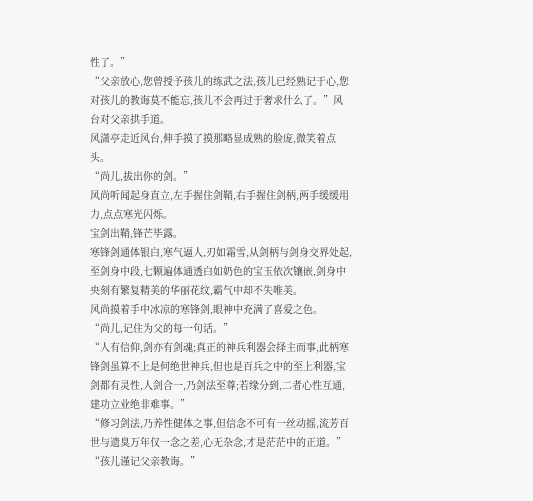性了。”
“父亲放心,您曾授予孩儿的练武之法,孩儿已经熟记于心,您对孩儿的教诲莫不能忘,孩儿不会再过于奢求什么了。”风台对父亲拱手道。
风潇亭走近风台,伸手摸了摸那略显成熟的脸庞,微笑着点头。
“尚儿,拔出你的剑。”
风尚听闻起身直立,左手握住剑鞘,右手握住剑柄,两手缓缓用力,点点寒光闪烁。
宝剑出鞘,锋芒毕露。
寒锋剑通体银白,寒气逼人,刃如霜雪,从剑柄与剑身交界处起,至剑身中段,七颗遍体通透白如奶色的宝玉依次镶嵌,剑身中央刻有繁复精美的华丽花纹,霸气中却不失唯美。
风尚摸着手中冰凉的寒锋剑,眼神中充满了喜爱之色。
“尚儿,记住为父的每一句话。”
“人有信仰,剑亦有剑魂;真正的神兵利器会择主而事,此柄寒锋剑虽算不上是何绝世神兵,但也是百兵之中的至上利器,宝剑都有灵性,人剑合一,乃剑法至尊;若缘分到,二者心性互通,建功立业绝非难事。”
“修习剑法,乃养性健体之事,但信念不可有一丝动摇,流芳百世与遗臭万年仅一念之差,心无杂念,才是茫茫中的正道。”
“孩儿谨记父亲教诲。”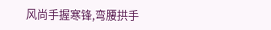风尚手握寒锋,弯腰拱手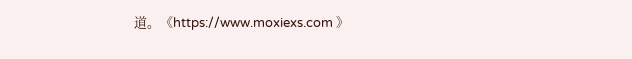道。《https://www.moxiexs.com 》